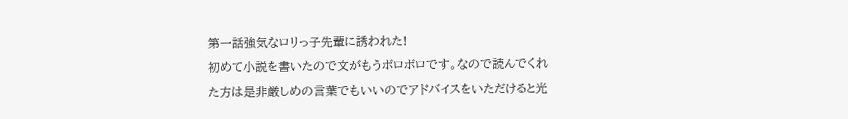第一話強気なロリっ子先輩に誘われた!
初めて小説を書いたので文がもうボロボロです。なので読んでくれた方は是非厳しめの言葉でもいいのでアドバイスをいただけると光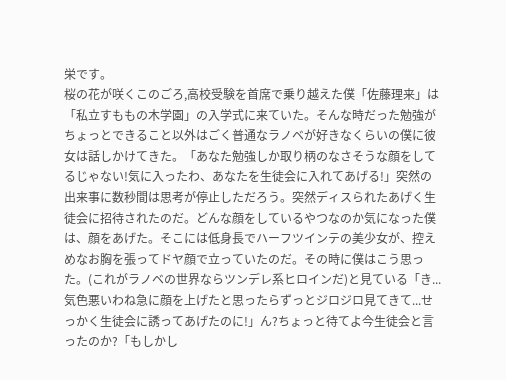栄です。
桜の花が咲くこのごろ,高校受験を首席で乗り越えた僕「佐藤理来」は「私立すももの木学園」の入学式に来ていた。そんな時だった勉強がちょっとできること以外はごく普通なラノベが好きなくらいの僕に彼女は話しかけてきた。「あなた勉強しか取り柄のなさそうな顔をしてるじゃない!気に入ったわ、あなたを生徒会に入れてあげる!」突然の出来事に数秒間は思考が停止しただろう。突然ディスられたあげく生徒会に招待されたのだ。どんな顔をしているやつなのか気になった僕は、顔をあげた。そこには低身長でハーフツインテの美少女が、控えめなお胸を張ってドヤ顔で立っていたのだ。その時に僕はこう思った。(これがラノベの世界ならツンデレ系ヒロインだ)と見ている「き...気色悪いわね急に顔を上げたと思ったらずっとジロジロ見てきて...せっかく生徒会に誘ってあげたのに!」ん?ちょっと待てよ今生徒会と言ったのか?「もしかし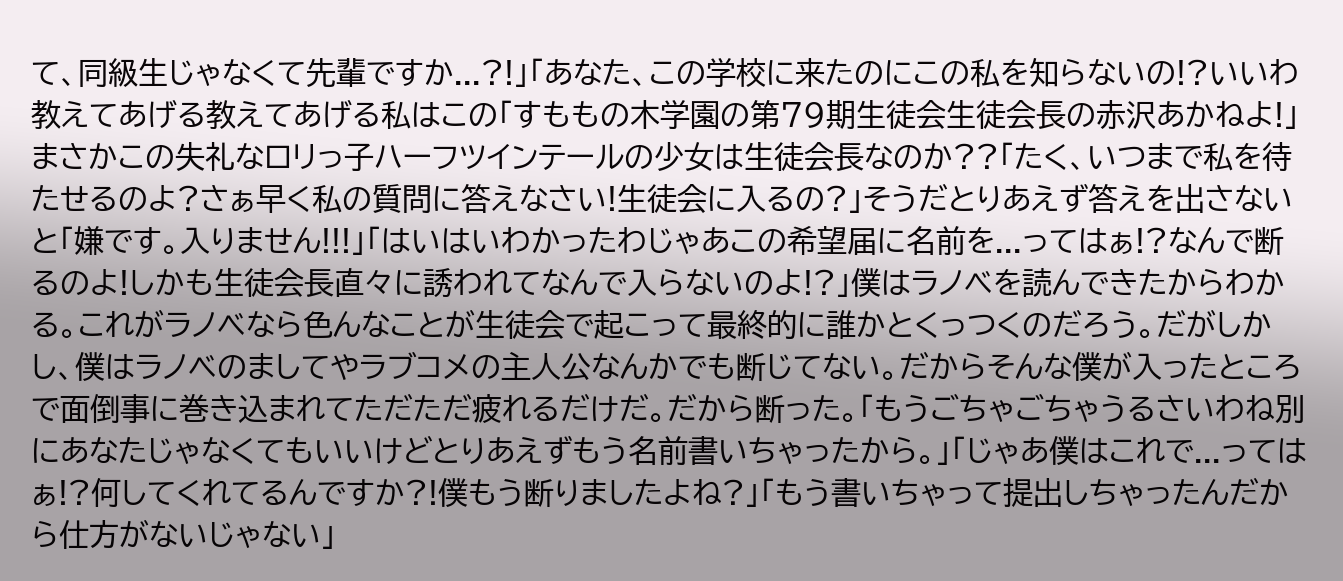て、同級生じゃなくて先輩ですか...?!」「あなた、この学校に来たのにこの私を知らないの!?いいわ教えてあげる教えてあげる私はこの「すももの木学園の第79期生徒会生徒会長の赤沢あかねよ!」まさかこの失礼なロリっ子ハーフツインテールの少女は生徒会長なのか??「たく、いつまで私を待たせるのよ?さぁ早く私の質問に答えなさい!生徒会に入るの?」そうだとりあえず答えを出さないと「嫌です。入りません!!!」「はいはいわかったわじゃあこの希望届に名前を...ってはぁ!?なんで断るのよ!しかも生徒会長直々に誘われてなんで入らないのよ!?」僕はラノベを読んできたからわかる。これがラノベなら色んなことが生徒会で起こって最終的に誰かとくっつくのだろう。だがしかし、僕はラノベのましてやラブコメの主人公なんかでも断じてない。だからそんな僕が入ったところで面倒事に巻き込まれてただただ疲れるだけだ。だから断った。「もうごちゃごちゃうるさいわね別にあなたじゃなくてもいいけどとりあえずもう名前書いちゃったから。」「じゃあ僕はこれで...ってはぁ!?何してくれてるんですか?!僕もう断りましたよね?」「もう書いちゃって提出しちゃったんだから仕方がないじゃない」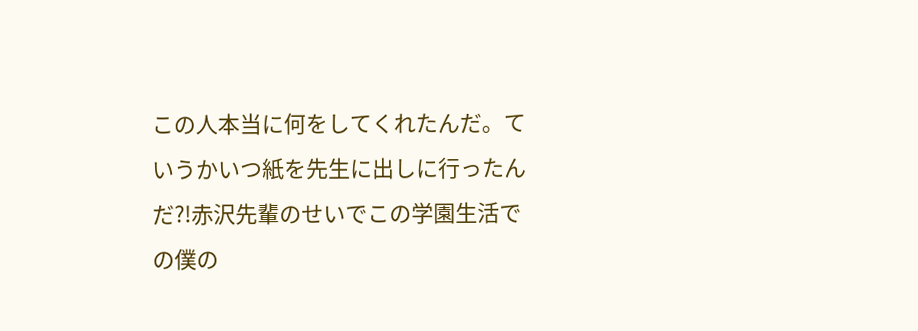この人本当に何をしてくれたんだ。ていうかいつ紙を先生に出しに行ったんだ?!赤沢先輩のせいでこの学園生活での僕の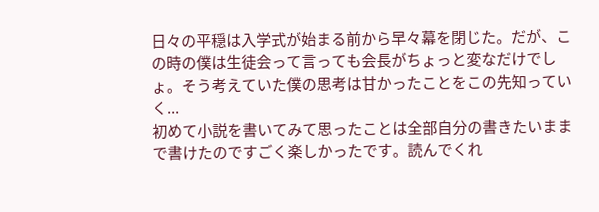日々の平穏は入学式が始まる前から早々幕を閉じた。だが、この時の僕は生徒会って言っても会長がちょっと変なだけでしょ。そう考えていた僕の思考は甘かったことをこの先知っていく...
初めて小説を書いてみて思ったことは全部自分の書きたいままで書けたのですごく楽しかったです。読んでくれ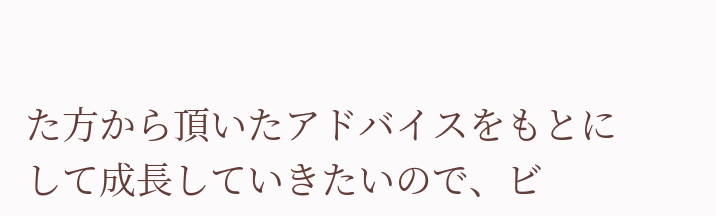た方から頂いたアドバイスをもとにして成長していきたいので、ビ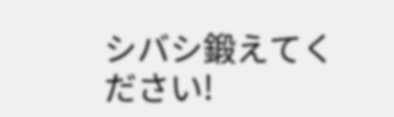シバシ鍛えてください!